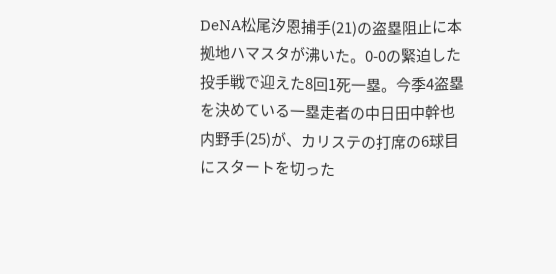DeNA松尾汐恩捕手(21)の盗塁阻止に本拠地ハマスタが沸いた。0-0の緊迫した投手戦で迎えた8回1死一塁。今季4盗塁を決めている一塁走者の中日田中幹也内野手(25)が、カリステの打席の6球目にスタートを切った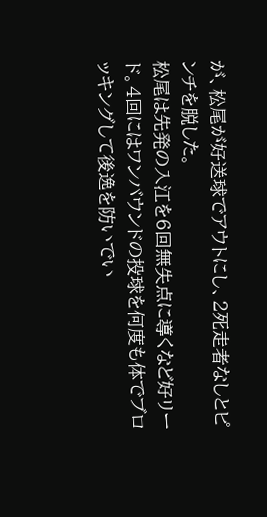が、松尾が好送球でアウトにし、2死走者なしとピンチを脱した。
松尾は先発の入江を6回無失点に導くなど好リード。4回にはワンバウンドの投球を何度も体でブロッキングして後逸を防いでい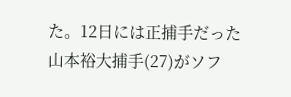た。12日には正捕手だった山本裕大捕手(27)がソフ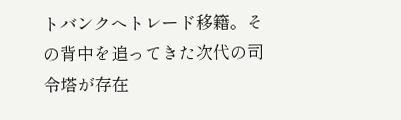トバンクへトレード移籍。その背中を追ってきた次代の司令塔が存在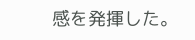感を発揮した。